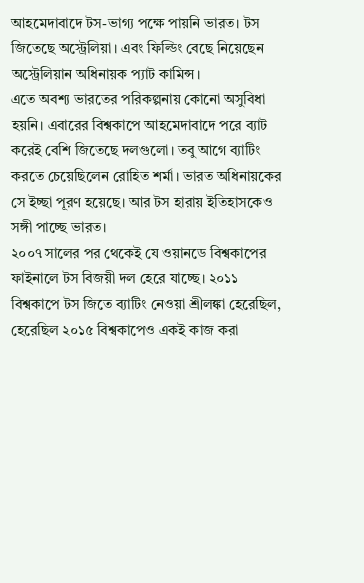আহমেদাবাদে টস-ভাগ্য পক্ষে পায়নি ভারত। টস জিতেছে অস্ট্রেলিয়া। এবং ফিল্ডিং বেছে নিয়েছেন অস্ট্রেলিয়ান অধিনায়ক প্যাট কামিন্স।
এতে অবশ্য ভারতের পরিকল্পনায় কোনো অসুবিধা হয়নি। এবারের বিশ্বকাপে আহমেদাবাদে পরে ব্যাট করেই বেশি জিতেছে দলগুলো। তবু আগে ব্যাটিং করতে চেয়েছিলেন রোহিত শর্মা। ভারত অধিনায়কের সে ইচ্ছা পূরণ হয়েছে। আর টস হারায় ইতিহাসকেও সঙ্গী পাচ্ছে ভারত।
২০০৭ সালের পর থেকেই যে ওয়ানডে বিশ্বকাপের ফাইনালে টস বিজয়ী দল হেরে যাচ্ছে। ২০১১ বিশ্বকাপে টস জিতে ব্যাটিং নেওয়া শ্রীলঙ্কা হেরেছিল, হেরেছিল ২০১৫ বিশ্বকাপেও একই কাজ করা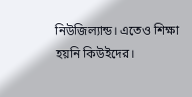নিউজিল্যান্ড। এতেও শিক্ষা হয়নি কিউইদের।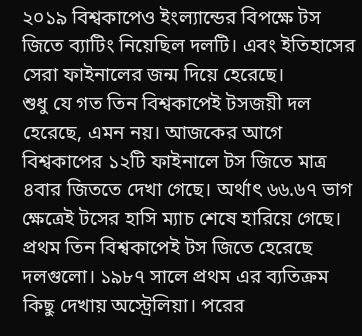২০১৯ বিশ্বকাপেও ইংল্যান্ডের বিপক্ষে টস জিতে ব্যাটিং নিয়েছিল দলটি। এবং ইতিহাসের সেরা ফাইনালের জন্ম দিয়ে হেরেছে।
শুধু যে গত তিন বিশ্বকাপেই টসজয়ী দল হেরেছে, এমন নয়। আজকের আগে বিশ্বকাপের ১২টি ফাইনালে টস জিতে মাত্র ৪বার জিততে দেখা গেছে। অর্থাৎ ৬৬.৬৭ ভাগ ক্ষেত্রেই টসের হাসি ম্যাচ শেষে হারিয়ে গেছে।
প্রথম তিন বিশ্বকাপেই টস জিতে হেরেছে দলগুলো। ১৯৮৭ সালে প্রথম এর ব্যতিক্রম কিছু দেখায় অস্ট্রেলিয়া। পরের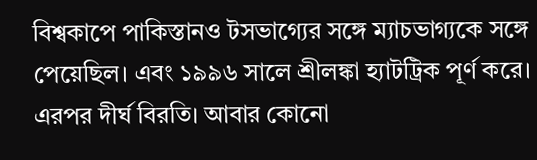বিশ্বকাপে পাকিস্তানও টসভাগ্যের সঙ্গে ম্যাচভাগ্যকে সঙ্গে পেয়েছিল। এবং ১৯৯৬ সালে শ্রীলঙ্কা হ্যাটট্রিক পূর্ণ করে।
এরপর দীর্ঘ বিরতি। আবার কোনো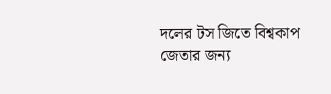দলের টস জিতে বিশ্বকাপ জেতার জন্য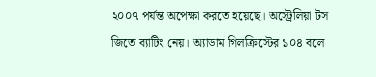২০০৭ পর্যন্ত অপেক্ষা করতে হয়েছে। অস্ট্রেলিয়া টস জিতে ব্যাটিং নেয়। অ্যাডাম গিলক্রিস্টের ১০৪ বলে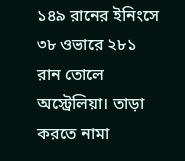১৪৯ রানের ইনিংসে ৩৮ ওভারে ২৮১ রান তোলে অস্ট্রেলিয়া। তাড়া করতে নামা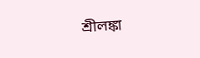শ্রীলঙ্কা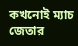কখনোই ম্যাচ জেতার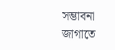সম্ভাবনা জাগাতে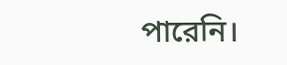পারেনি।